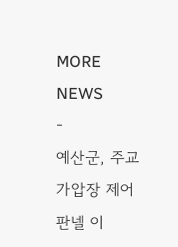MORE NEWS
-
예산군, 주교가압장 제어판넬 이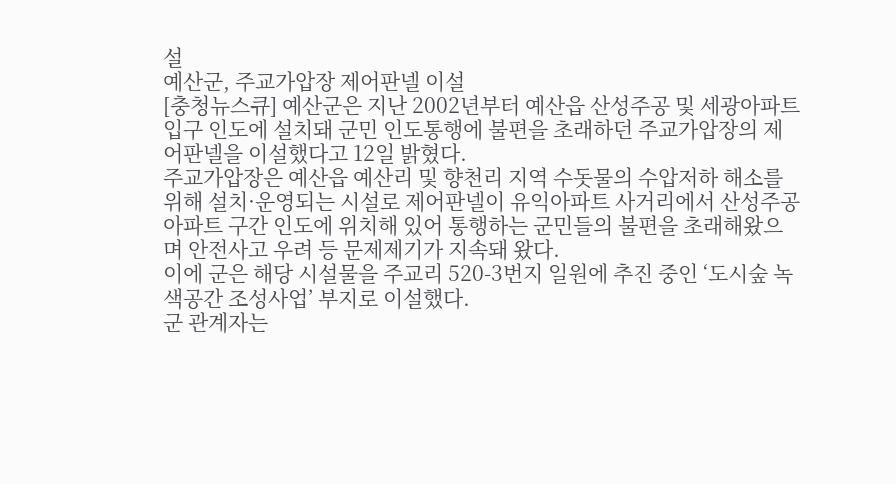설
예산군, 주교가압장 제어판넬 이설
[충청뉴스큐] 예산군은 지난 2002년부터 예산읍 산성주공 및 세광아파트 입구 인도에 설치돼 군민 인도통행에 불편을 초래하던 주교가압장의 제어판넬을 이설했다고 12일 밝혔다.
주교가압장은 예산읍 예산리 및 향천리 지역 수돗물의 수압저하 해소를 위해 설치·운영되는 시설로 제어판넬이 유익아파트 사거리에서 산성주공아파트 구간 인도에 위치해 있어 통행하는 군민들의 불편을 초래해왔으며 안전사고 우려 등 문제제기가 지속돼 왔다.
이에 군은 해당 시설물을 주교리 520-3번지 일원에 추진 중인 ‘도시숲 녹색공간 조성사업’ 부지로 이설했다.
군 관계자는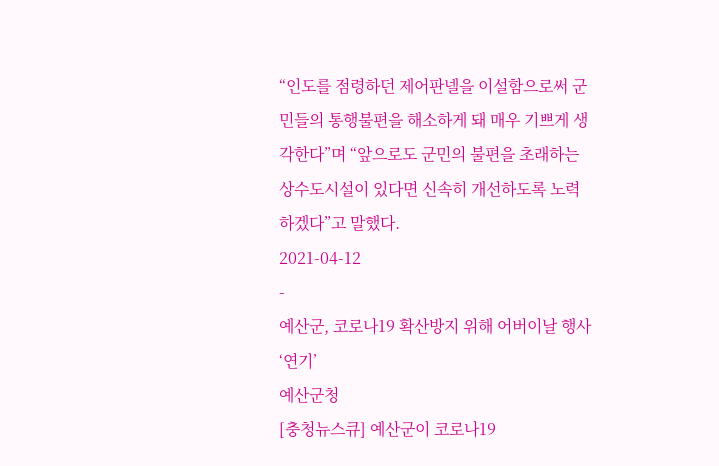“인도를 점령하던 제어판넬을 이설함으로써 군민들의 통행불편을 해소하게 돼 매우 기쁘게 생각한다”며 “앞으로도 군민의 불편을 초래하는 상수도시설이 있다면 신속히 개선하도록 노력하겠다”고 말했다.
2021-04-12
-
예산군, 코로나19 확산방지 위해 어버이날 행사 ‘연기’
예산군청
[충청뉴스큐] 예산군이 코로나19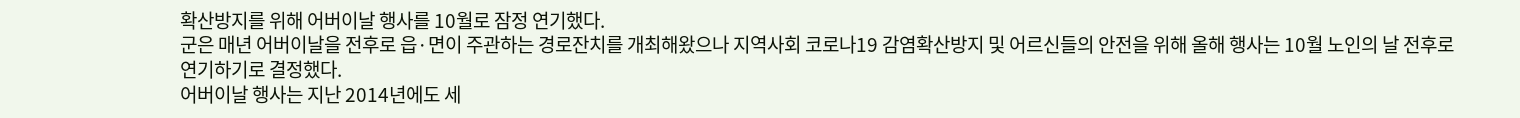확산방지를 위해 어버이날 행사를 10월로 잠정 연기했다.
군은 매년 어버이날을 전후로 읍·면이 주관하는 경로잔치를 개최해왔으나 지역사회 코로나19 감염확산방지 및 어르신들의 안전을 위해 올해 행사는 10월 노인의 날 전후로 연기하기로 결정했다.
어버이날 행사는 지난 2014년에도 세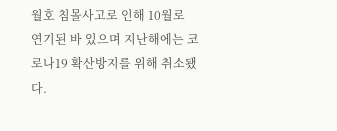월호 침몰사고로 인해 10월로 연기된 바 있으며 지난해에는 코로나19 확산방지를 위해 취소됐다.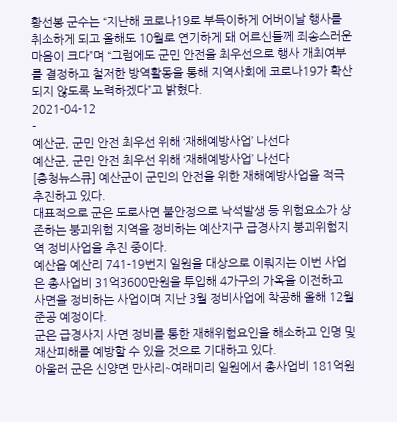황선봉 군수는 “지난해 코로나19로 부득이하게 어버이날 행사를 취소하게 되고 올해도 10월로 연기하게 돼 어르신들께 죄송스러운 마음이 크다”며 “그럼에도 군민 안전을 최우선으로 행사 개최여부를 결정하고 철저한 방역활동을 통해 지역사회에 코로나19가 확산되지 않도록 노력하겠다”고 밝혔다.
2021-04-12
-
예산군, 군민 안전 최우선 위해 ‘재해예방사업’ 나선다
예산군, 군민 안전 최우선 위해 ‘재해예방사업’ 나선다
[충청뉴스큐] 예산군이 군민의 안전을 위한 재해예방사업을 적극 추진하고 있다.
대표적으로 군은 도로사면 불안정으로 낙석발생 등 위험요소가 상존하는 붕괴위험 지역을 정비하는 예산지구 급경사지 붕괴위험지역 정비사업을 추진 중이다.
예산읍 예산리 741-19번지 일원을 대상으로 이뤄지는 이번 사업은 총사업비 31억3600만원을 투입해 4가구의 가옥을 이전하고 사면을 정비하는 사업이며 지난 3월 정비사업에 착공해 올해 12월 준공 예정이다.
군은 급경사지 사면 정비를 통한 재해위험요인을 해소하고 인명 및 재산피해를 예방할 수 있을 것으로 기대하고 있다.
아울러 군은 신양면 만사리∼여래미리 일원에서 총사업비 181억원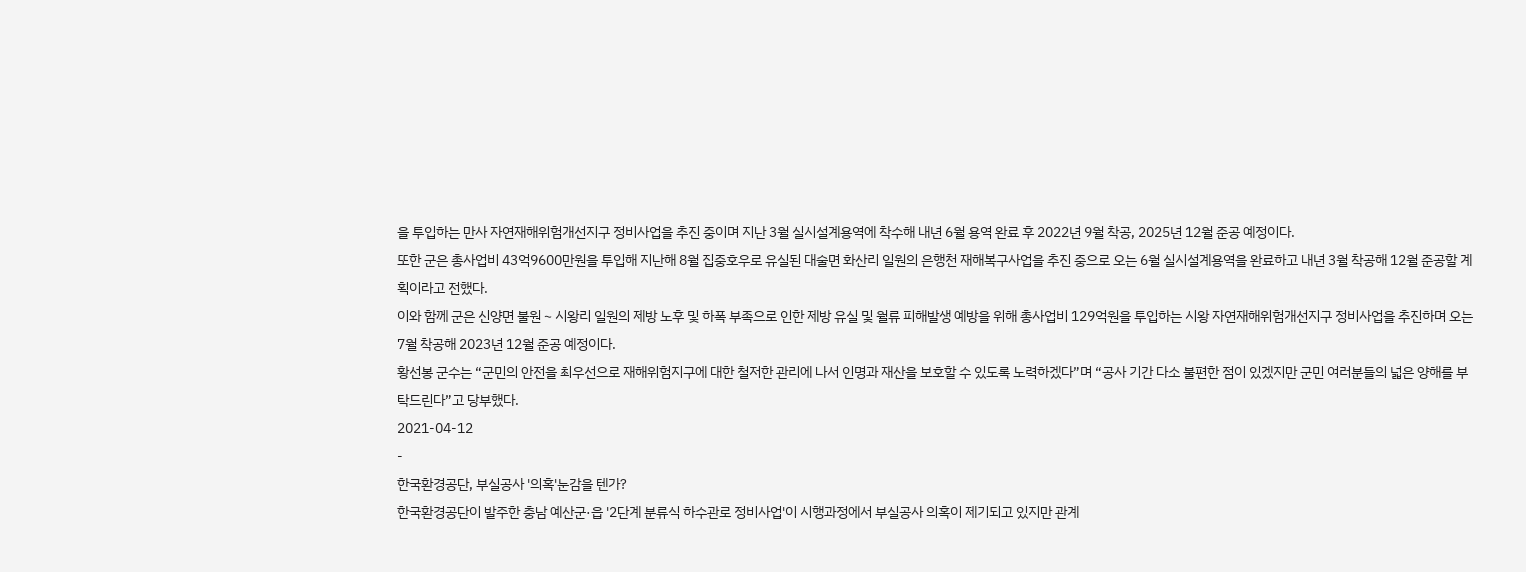을 투입하는 만사 자연재해위험개선지구 정비사업을 추진 중이며 지난 3월 실시설계용역에 착수해 내년 6월 용역 완료 후 2022년 9월 착공, 2025년 12월 준공 예정이다.
또한 군은 총사업비 43억9600만원을 투입해 지난해 8월 집중호우로 유실된 대술면 화산리 일원의 은행천 재해복구사업을 추진 중으로 오는 6월 실시설계용역을 완료하고 내년 3월 착공해 12월 준공할 계획이라고 전했다.
이와 함께 군은 신양면 불원∼시왕리 일원의 제방 노후 및 하폭 부족으로 인한 제방 유실 및 월류 피해발생 예방을 위해 총사업비 129억원을 투입하는 시왕 자연재해위험개선지구 정비사업을 추진하며 오는 7월 착공해 2023년 12월 준공 예정이다.
황선봉 군수는 “군민의 안전을 최우선으로 재해위험지구에 대한 철저한 관리에 나서 인명과 재산을 보호할 수 있도록 노력하겠다”며 “공사 기간 다소 불편한 점이 있겠지만 군민 여러분들의 넓은 양해를 부탁드린다”고 당부했다.
2021-04-12
-
한국환경공단, 부실공사 '의혹'눈감을 텐가?
한국환경공단이 발주한 충남 예산군·읍 '2단계 분류식 하수관로 정비사업'이 시행과정에서 부실공사 의혹이 제기되고 있지만 관계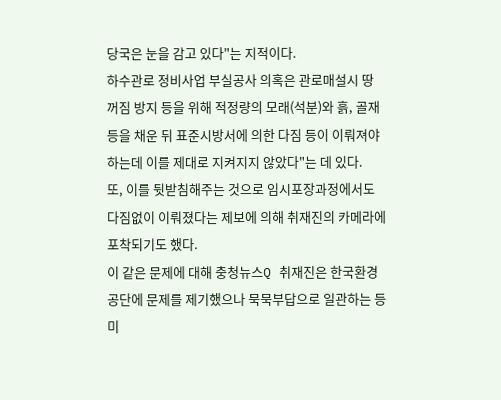당국은 눈을 감고 있다"는 지적이다.
하수관로 정비사업 부실공사 의혹은 관로매설시 땅 꺼짐 방지 등을 위해 적정량의 모래(석분)와 흙, 골재 등을 채운 뒤 표준시방서에 의한 다짐 등이 이뤄져야 하는데 이를 제대로 지켜지지 않았다"는 데 있다.
또, 이를 뒷받침해주는 것으로 임시포장과정에서도 다짐없이 이뤄졌다는 제보에 의해 취재진의 카메라에 포착되기도 했다.
이 같은 문제에 대해 충청뉴스Q 취재진은 한국환경공단에 문제를 제기했으나 묵묵부답으로 일관하는 등 미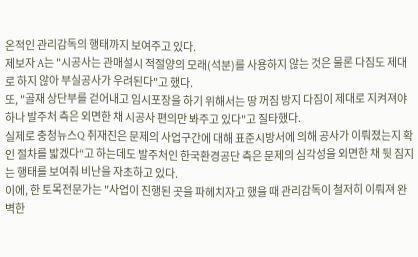온적인 관리감독의 행태까지 보여주고 있다.
제보자 A는 "시공사는 관매설시 적절양의 모래(석분)를 사용하지 않는 것은 물론 다짐도 제대로 하지 않아 부실공사가 우려된다"고 했다.
또, "골재 상단부를 걷어내고 임시포장을 하기 위해서는 땅 꺼짐 방지 다짐이 제대로 지켜져야 하나 발주처 측은 외면한 채 시공사 편의만 봐주고 있다"고 질타했다.
실제로 충청뉴스Q 취재진은 문제의 사업구간에 대해 표준시방서에 의해 공사가 이뤄졌는지 확인 절차를 밟겠다“고 하는데도 발주처인 한국환경공단 측은 문제의 심각성을 외면한 채 뒷 짐지는 행태를 보여줘 비난을 자초하고 있다.
이에, 한 토목전문가는 "사업이 진행된 곳을 파헤치자고 했을 때 관리감독이 철저히 이뤄져 완벽한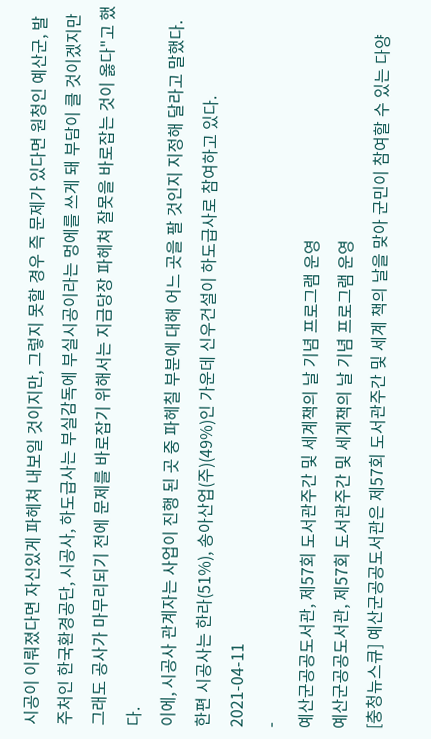시공이 이뤄졌다면 자신있게 파헤쳐 내보일 것이지만, 그렇지 못할 경우 즉 문제가 있다면 원청인 예산군, 발주처인 한국환경공단, 시공사, 하도급사는 부실감독에 부실시공이라는 멍에를 쓰게 돼 부담이 클 것이겠지만 그래도 공사가 마무리되기 전에 문제를 바로잡기 위해서는 지금당장 파헤쳐 잘못을 바로잡는 것이 옳다"고 했다.
이에, 시공사 관계자는 사업이 진행 된 곳 중 파헤칠 부분에 대해 어느 곳을 팔 것인지 지정해 달라고 말했다.
한편 시공사는 한라(51%), 송아산업(주)(49%)인 가운데 신우건설이 하도급사로 참여하고 있다.
2021-04-11
-
예산군공공도서관, 제57회 도서관주간 및 세계책의 날 기념 프로그램 운영
예산군공공도서관, 제57회 도서관주간 및 세계책의 날 기념 프로그램 운영
[충청뉴스큐] 예산군공공도서관은 제57회 도서관주간 및 세계 책의 날을 맞아 군민이 참여할 수 있는 다양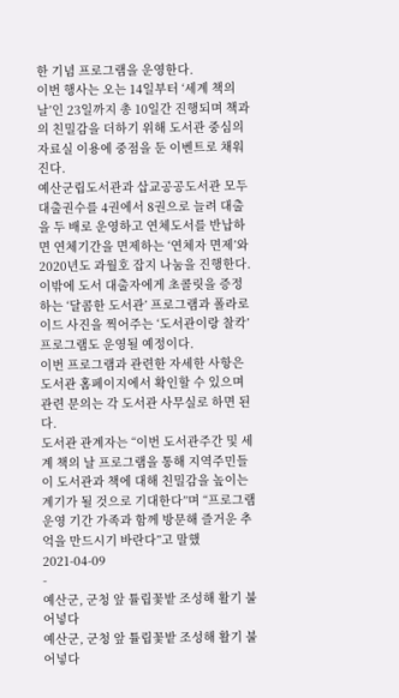한 기념 프로그램을 운영한다.
이번 행사는 오는 14일부터 ‘세계 책의 날’인 23일까지 총 10일간 진행되며 책과의 친밀감을 더하기 위해 도서관 중심의 자료실 이용에 중점을 둔 이벤트로 채워진다.
예산군립도서관과 삽교공공도서관 모두 대출권수를 4권에서 8권으로 늘려 대출을 두 배로 운영하고 연체도서를 반납하면 연체기간을 면제하는 ‘연체자 면제’와 2020년도 과월호 잡지 나눔을 진행한다.
이밖에 도서 대출자에게 초콜릿을 증정하는 ‘달콤한 도서관’ 프로그램과 폴라로이드 사진을 찍어주는 ‘도서관이랑 찰칵’ 프로그램도 운영될 예정이다.
이번 프로그램과 관련한 자세한 사항은 도서관 홈페이지에서 확인할 수 있으며 관련 문의는 각 도서관 사무실로 하면 된다.
도서관 관계자는 “이번 도서관주간 및 세계 책의 날 프로그램을 통해 지역주민들이 도서관과 책에 대해 친밀감을 높이는 계기가 될 것으로 기대한다”며 “프로그램 운영 기간 가족과 함께 방문해 즐거운 추억을 만드시기 바란다”고 말했
2021-04-09
-
예산군, 군청 앞 튤립꽃밭 조성해 활기 불어넣다
예산군, 군청 앞 튤립꽃밭 조성해 활기 불어넣다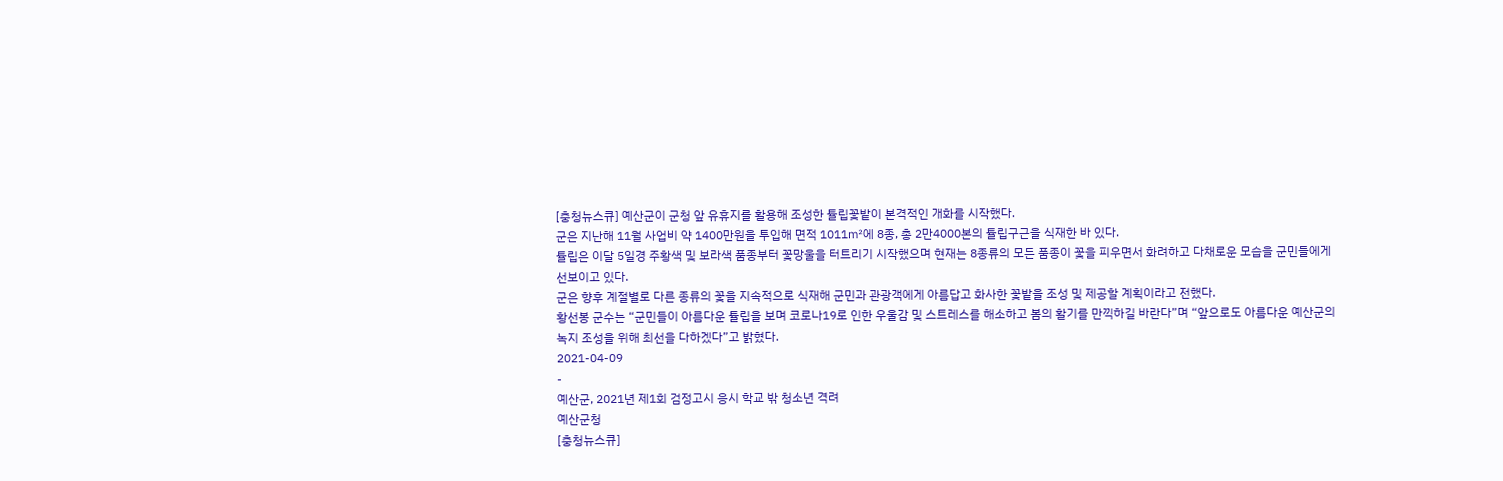[충청뉴스큐] 예산군이 군청 앞 유휴지를 활용해 조성한 튤립꽃밭이 본격적인 개화를 시작했다.
군은 지난해 11월 사업비 약 1400만원을 투입해 면적 1011㎡에 8종, 총 2만4000본의 튤립구근을 식재한 바 있다.
튤립은 이달 5일경 주황색 및 보라색 품종부터 꽃망울을 터트리기 시작했으며 현재는 8종류의 모든 품종이 꽃을 피우면서 화려하고 다채로운 모습을 군민들에게 선보이고 있다.
군은 향후 계절별로 다른 종류의 꽃을 지속적으로 식재해 군민과 관광객에게 아름답고 화사한 꽃밭을 조성 및 제공할 계획이라고 전했다.
황선봉 군수는 “군민들이 아름다운 튤립을 보며 코로나19로 인한 우울감 및 스트레스를 해소하고 봄의 활기를 만끽하길 바란다”며 “앞으로도 아름다운 예산군의 녹지 조성을 위해 최선을 다하겠다”고 밝혔다.
2021-04-09
-
예산군, 2021년 제1회 검정고시 응시 학교 밖 청소년 격려
예산군청
[충청뉴스큐]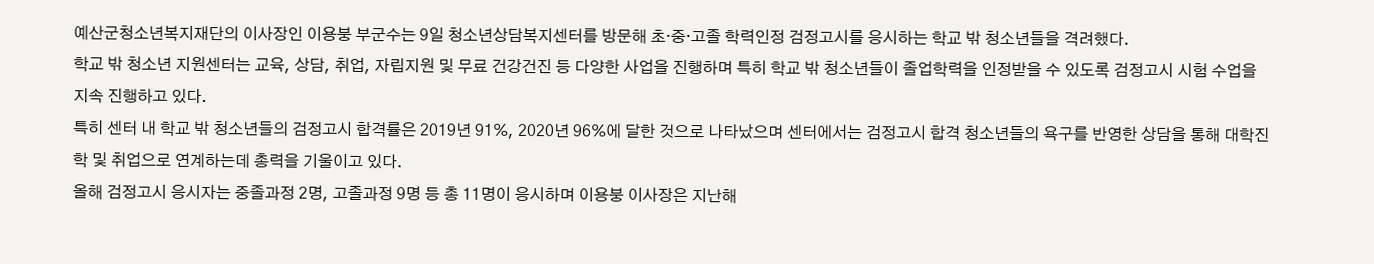예산군청소년복지재단의 이사장인 이용붕 부군수는 9일 청소년상담복지센터를 방문해 초·중·고졸 학력인정 검정고시를 응시하는 학교 밖 청소년들을 격려했다.
학교 밖 청소년 지원센터는 교육, 상담, 취업, 자립지원 및 무료 건강건진 등 다양한 사업을 진행하며 특히 학교 밖 청소년들이 졸업학력을 인정받을 수 있도록 검정고시 시험 수업을 지속 진행하고 있다.
특히 센터 내 학교 밖 청소년들의 검정고시 합격률은 2019년 91%, 2020년 96%에 달한 것으로 나타났으며 센터에서는 검정고시 합격 청소년들의 욕구를 반영한 상담을 통해 대학진학 및 취업으로 연계하는데 총력을 기울이고 있다.
올해 검정고시 응시자는 중졸과정 2명, 고졸과정 9명 등 총 11명이 응시하며 이용붕 이사장은 지난해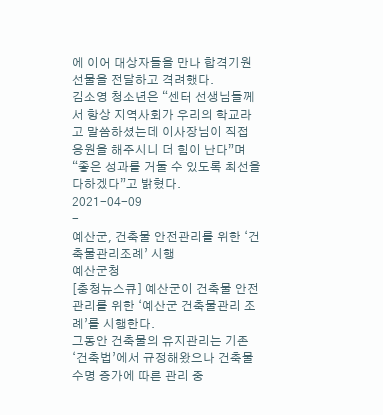에 이어 대상자들을 만나 합격기원 선물을 전달하고 격려했다.
김소영 청소년은 “센터 선생님들께서 항상 지역사회가 우리의 학교라고 말씀하셨는데 이사장님이 직접 응원을 해주시니 더 힘이 난다”며 “좋은 성과를 거둘 수 있도록 최선을 다하겠다”고 밝혔다.
2021-04-09
-
예산군, 건축물 안전관리를 위한 ‘건축물관리조례’ 시행
예산군청
[충청뉴스큐] 예산군이 건축물 안전관리를 위한 ‘예산군 건축물관리 조례’를 시행한다.
그동안 건축물의 유지관리는 기존 ‘건축법’에서 규정해왔으나 건축물 수명 증가에 따른 관리 중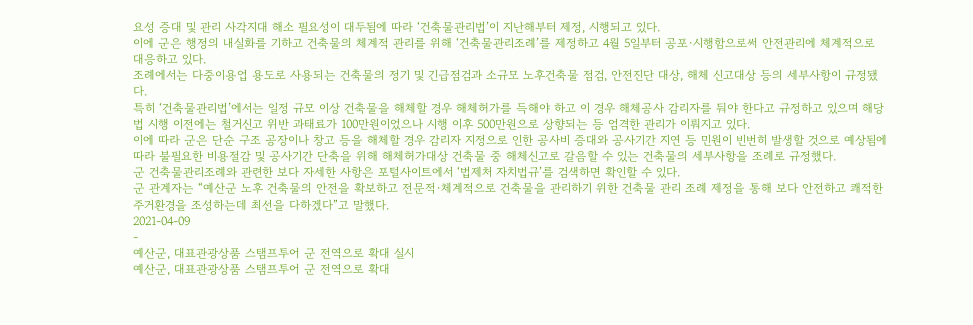요성 증대 및 관리 사각지대 해소 필요성이 대두됨에 따라 ‘건축물관리법’이 지난해부터 제정, 시행되고 있다.
이에 군은 행정의 내실화를 기하고 건축물의 체계적 관리를 위해 ‘건축물관리조례’를 제정하고 4월 5일부터 공포·시행함으로써 안전관리에 체계적으로 대응하고 있다.
조례에서는 다중이용업 용도로 사용되는 건축물의 정기 및 긴급점검과 소규모 노후건축물 점검, 안전진단 대상, 해체 신고대상 등의 세부사항이 규정됐다.
특히 ‘건축물관리법’에서는 일정 규모 이상 건축물을 해체할 경우 해체허가를 득해야 하고 이 경우 해체공사 감리자를 둬야 한다고 규정하고 있으며 해당 법 시행 이전에는 철거신고 위반 과태료가 100만원이었으나 시행 이후 500만원으로 상향되는 등 엄격한 관리가 이뤄지고 있다.
이에 따라 군은 단순 구조 공장이나 창고 등을 해체할 경우 감리자 지정으로 인한 공사비 증대와 공사기간 지연 등 민원이 빈번히 발생할 것으로 예상됨에 따라 불필요한 비용절감 및 공사기간 단축을 위해 해체허가대상 건축물 중 해체신고로 갈음할 수 있는 건축물의 세부사항을 조례로 규정했다.
군 건축물관리조례와 관련한 보다 자세한 사항은 포털사이트에서 ‘법제처 자치법규’를 검색하면 확인할 수 있다.
군 관계자는 “예산군 노후 건축물의 안전을 확보하고 전문적·체계적으로 건축물을 관리하기 위한 건축물 관리 조례 제정을 통해 보다 안전하고 쾌적한 주거환경을 조성하는데 최선을 다하겠다”고 말했다.
2021-04-09
-
예산군, 대표관광상품 스탬프투어 군 전역으로 확대 실시
예산군, 대표관광상품 스탬프투어 군 전역으로 확대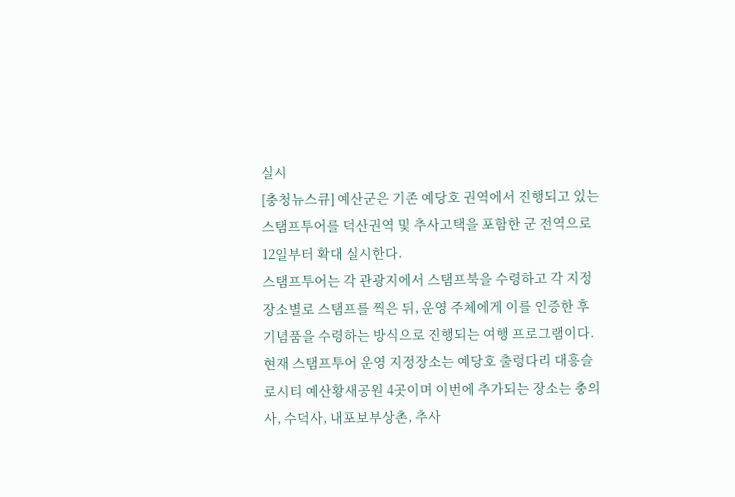실시
[충청뉴스큐] 예산군은 기존 예당호 권역에서 진행되고 있는 스탬프투어를 덕산권역 및 추사고택을 포함한 군 전역으로 12일부터 확대 실시한다.
스탬프투어는 각 관광지에서 스탬프북을 수령하고 각 지정 장소별로 스탬프를 찍은 뒤, 운영 주체에게 이를 인증한 후 기념품을 수령하는 방식으로 진행되는 여행 프로그램이다.
현재 스탬프투어 운영 지정장소는 예당호 출렁다리 대흥슬로시티 예산황새공원 4곳이며 이번에 추가되는 장소는 충의사, 수덕사, 내포보부상촌, 추사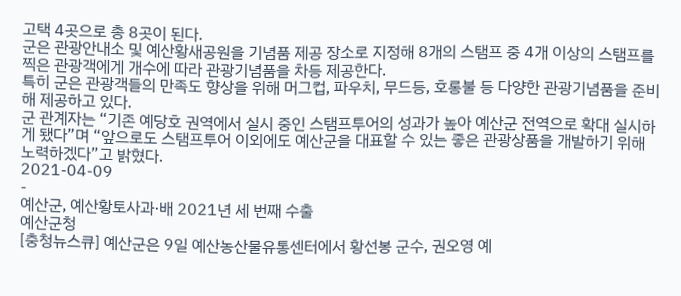고택 4곳으로 총 8곳이 된다.
군은 관광안내소 및 예산황새공원을 기념품 제공 장소로 지정해 8개의 스탬프 중 4개 이상의 스탬프를 찍은 관광객에게 개수에 따라 관광기념품을 차등 제공한다.
특히 군은 관광객들의 만족도 향상을 위해 머그컵, 파우치, 무드등, 호롱불 등 다양한 관광기념품을 준비해 제공하고 있다.
군 관계자는 “기존 예당호 권역에서 실시 중인 스탬프투어의 성과가 높아 예산군 전역으로 확대 실시하게 됐다”며 “앞으로도 스탬프투어 이외에도 예산군을 대표할 수 있는 좋은 관광상품을 개발하기 위해 노력하겠다”고 밝혔다.
2021-04-09
-
예산군, 예산황토사과·배 2021년 세 번째 수출
예산군청
[충청뉴스큐] 예산군은 9일 예산농산물유통센터에서 황선봉 군수, 권오영 예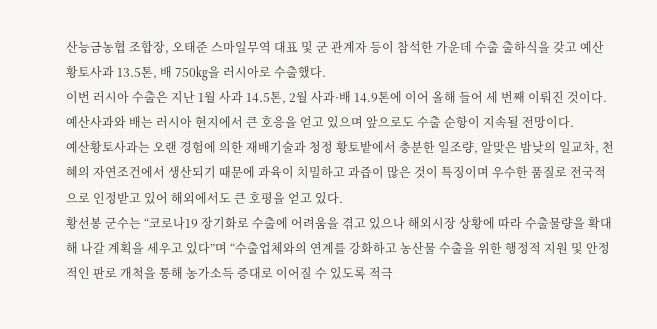산능금농협 조합장, 오태준 스마일무역 대표 및 군 관계자 등이 참석한 가운데 수출 출하식을 갖고 예산황토사과 13.5톤, 배 750㎏을 러시아로 수출했다.
이번 러시아 수출은 지난 1월 사과 14.5톤, 2월 사과·배 14.9톤에 이어 올해 들어 세 번째 이뤄진 것이다.
예산사과와 배는 러시아 현지에서 큰 호응을 얻고 있으며 앞으로도 수출 순항이 지속될 전망이다.
예산황토사과는 오랜 경험에 의한 재배기술과 청정 황토밭에서 충분한 일조량, 알맞은 밤낮의 일교차, 천혜의 자연조건에서 생산되기 때문에 과육이 치밀하고 과즙이 많은 것이 특징이며 우수한 품질로 전국적으로 인정받고 있어 해외에서도 큰 호평을 얻고 있다.
황선봉 군수는 “코로나19 장기화로 수출에 어려움을 겪고 있으나 해외시장 상황에 따라 수출물량을 확대해 나갈 계획을 세우고 있다”며 “수출업체와의 연계를 강화하고 농산물 수출을 위한 행정적 지원 및 안정적인 판로 개척을 통해 농가소득 증대로 이어질 수 있도록 적극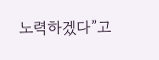노력하겠다”고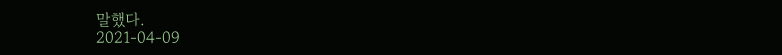말했다.
2021-04-09